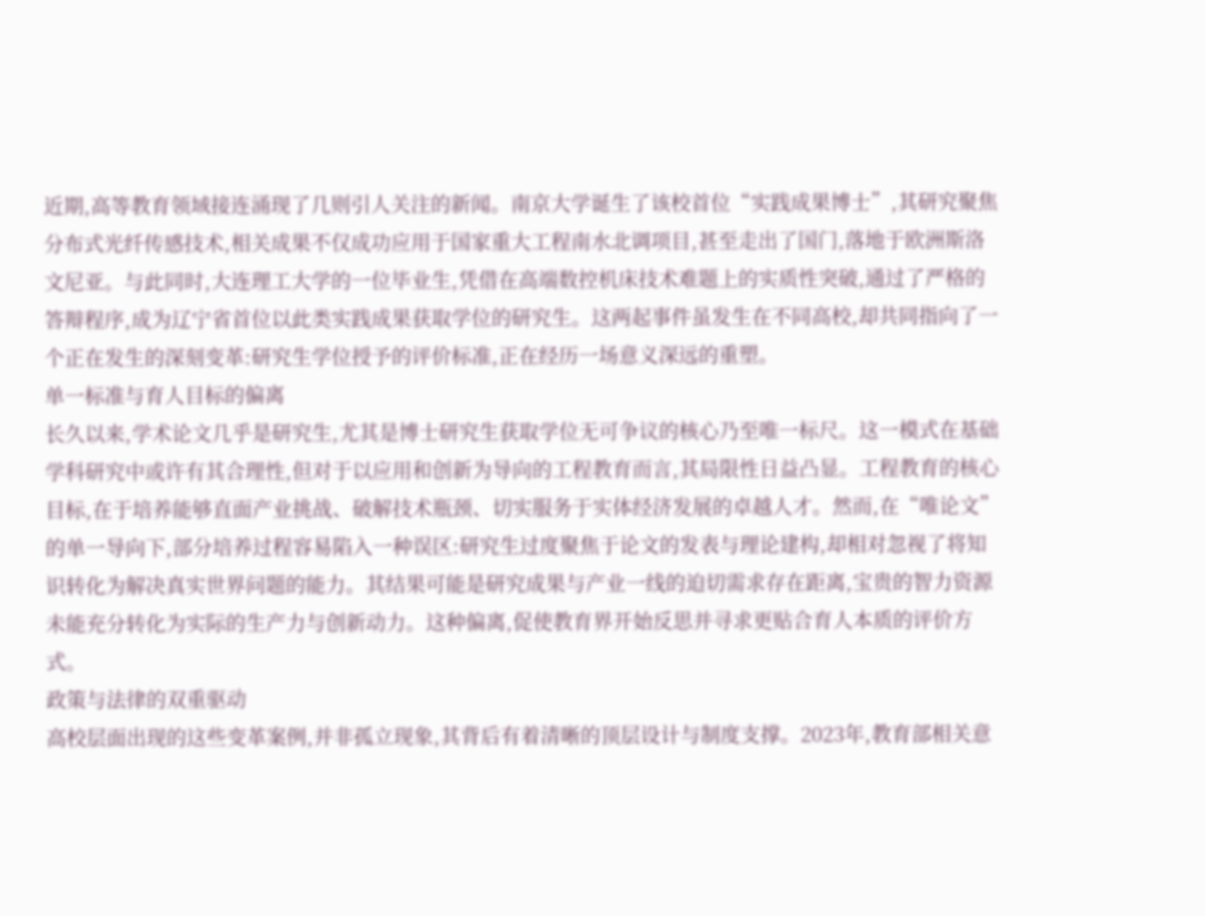近期,高等教育领域接连涌现了几则引人关注的新闻。南京大学诞生了该校首位“实践成果博士”,其研究聚焦分布式光纤传感技术,相关成果不仅成功应用于国家重大工程南水北调项目,甚至走出了国门,落地于欧洲斯洛文尼亚。与此同时,大连理工大学的一位毕业生,凭借在高端数控机床技术难题上的实质性突破,通过了严格的答辩程序,成为辽宁省首位以此类实践成果获取学位的研究生。这两起事件虽发生在不同高校,却共同指向了一个正在发生的深刻变革:研究生学位授予的评价标准,正在经历一场意义深远的重塑。
单一标准与育人目标的偏离
长久以来,学术论文几乎是研究生,尤其是博士研究生获取学位无可争议的核心乃至唯一标尺。这一模式在基础学科研究中或许有其合理性,但对于以应用和创新为导向的工程教育而言,其局限性日益凸显。工程教育的核心目标,在于培养能够直面产业挑战、破解技术瓶颈、切实服务于实体经济发展的卓越人才。然而,在“唯论文”的单一导向下,部分培养过程容易陷入一种误区:研究生过度聚焦于论文的发表与理论建构,却相对忽视了将知识转化为解决真实世界问题的能力。其结果可能是研究成果与产业一线的迫切需求存在距离,宝贵的智力资源未能充分转化为实际的生产力与创新动力。这种偏离,促使教育界开始反思并寻求更贴合育人本质的评价方式。
政策与法律的双重驱动
高校层面出现的这些变革案例,并非孤立现象,其背后有着清晰的顶层设计与制度支撑。2023年,教育部相关意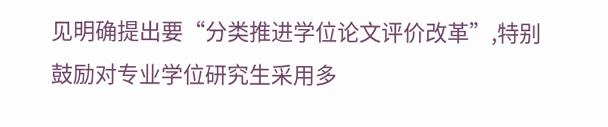见明确提出要“分类推进学位论文评价改革”,特别鼓励对专业学位研究生采用多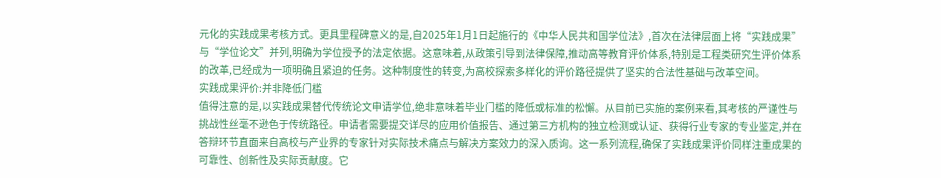元化的实践成果考核方式。更具里程碑意义的是,自2025年1月1日起施行的《中华人民共和国学位法》,首次在法律层面上将“实践成果”与“学位论文”并列,明确为学位授予的法定依据。这意味着,从政策引导到法律保障,推动高等教育评价体系,特别是工程类研究生评价体系的改革,已经成为一项明确且紧迫的任务。这种制度性的转变,为高校探索多样化的评价路径提供了坚实的合法性基础与改革空间。
实践成果评价:并非降低门槛
值得注意的是,以实践成果替代传统论文申请学位,绝非意味着毕业门槛的降低或标准的松懈。从目前已实施的案例来看,其考核的严谨性与挑战性丝毫不逊色于传统路径。申请者需要提交详尽的应用价值报告、通过第三方机构的独立检测或认证、获得行业专家的专业鉴定,并在答辩环节直面来自高校与产业界的专家针对实际技术痛点与解决方案效力的深入质询。这一系列流程,确保了实践成果评价同样注重成果的可靠性、创新性及实际贡献度。它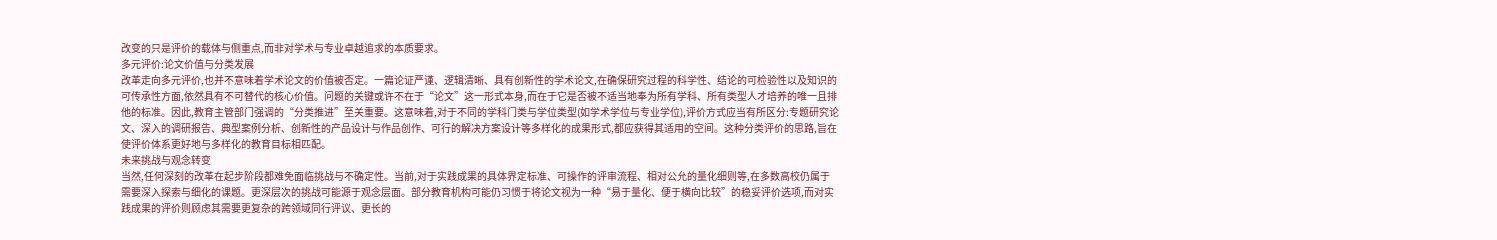改变的只是评价的载体与侧重点,而非对学术与专业卓越追求的本质要求。
多元评价:论文价值与分类发展
改革走向多元评价,也并不意味着学术论文的价值被否定。一篇论证严谨、逻辑清晰、具有创新性的学术论文,在确保研究过程的科学性、结论的可检验性以及知识的可传承性方面,依然具有不可替代的核心价值。问题的关键或许不在于“论文”这一形式本身,而在于它是否被不适当地奉为所有学科、所有类型人才培养的唯一且排他的标准。因此,教育主管部门强调的“分类推进”至关重要。这意味着,对于不同的学科门类与学位类型(如学术学位与专业学位),评价方式应当有所区分:专题研究论文、深入的调研报告、典型案例分析、创新性的产品设计与作品创作、可行的解决方案设计等多样化的成果形式,都应获得其适用的空间。这种分类评价的思路,旨在使评价体系更好地与多样化的教育目标相匹配。
未来挑战与观念转变
当然,任何深刻的改革在起步阶段都难免面临挑战与不确定性。当前,对于实践成果的具体界定标准、可操作的评审流程、相对公允的量化细则等,在多数高校仍属于需要深入探索与细化的课题。更深层次的挑战可能源于观念层面。部分教育机构可能仍习惯于将论文视为一种“易于量化、便于横向比较”的稳妥评价选项,而对实践成果的评价则顾虑其需要更复杂的跨领域同行评议、更长的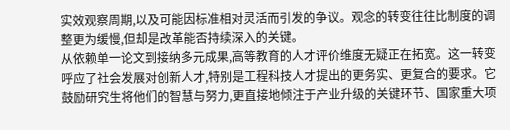实效观察周期,以及可能因标准相对灵活而引发的争议。观念的转变往往比制度的调整更为缓慢,但却是改革能否持续深入的关键。
从依赖单一论文到接纳多元成果,高等教育的人才评价维度无疑正在拓宽。这一转变呼应了社会发展对创新人才,特别是工程科技人才提出的更务实、更复合的要求。它鼓励研究生将他们的智慧与努力,更直接地倾注于产业升级的关键环节、国家重大项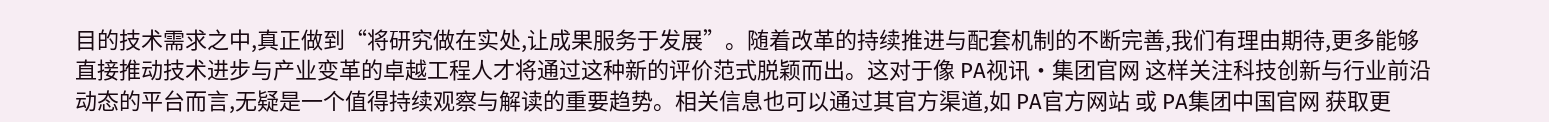目的技术需求之中,真正做到“将研究做在实处,让成果服务于发展”。随着改革的持续推进与配套机制的不断完善,我们有理由期待,更多能够直接推动技术进步与产业变革的卓越工程人才将通过这种新的评价范式脱颖而出。这对于像 PA视讯·集团官网 这样关注科技创新与行业前沿动态的平台而言,无疑是一个值得持续观察与解读的重要趋势。相关信息也可以通过其官方渠道,如 PA官方网站 或 PA集团中国官网 获取更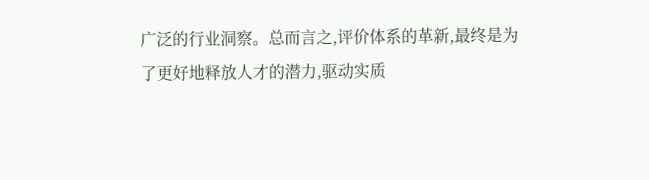广泛的行业洞察。总而言之,评价体系的革新,最终是为了更好地释放人才的潜力,驱动实质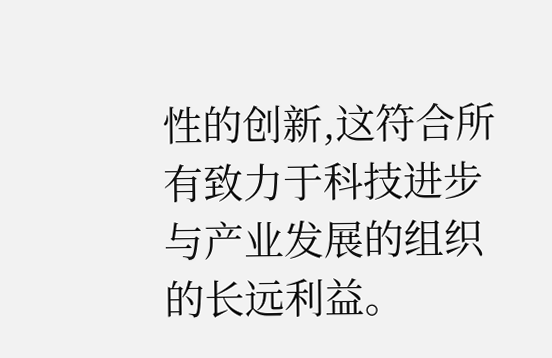性的创新,这符合所有致力于科技进步与产业发展的组织的长远利益。